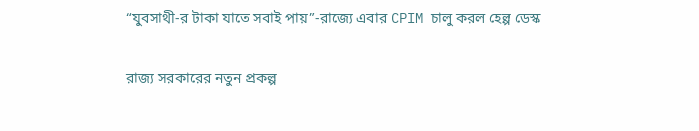“যুবসাথী-র টাকা যাতে সবাই পায়”-রাজ্যে এবার CPIM চালু করল হেল্প ডেস্ক

রাজ্য সরকারের নতুন প্রকল্প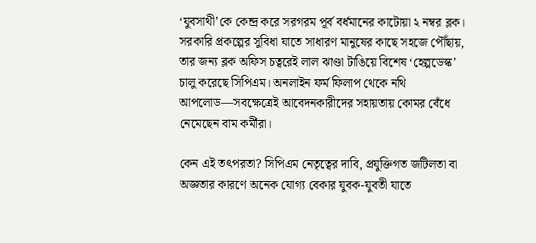‘যুবসাথী’কে কেন্দ্র করে সরগরম পূর্ব বর্ধমানের কাটোয়া ২ নম্বর ব্লক। সরকারি প্রকল্পের সুবিধা যাতে সাধারণ মানুষের কাছে সহজে পৌঁছায়, তার জন্য ব্লক অফিস চত্বরেই লাল ঝাণ্ডা টাঙিয়ে বিশেষ ‘হেল্পডেস্ক’ চালু করেছে সিপিএম। অনলাইন ফর্ম ফিলাপ থেকে নথি আপলোড—সবক্ষেত্রেই আবেদনকারীদের সহায়তায় কোমর বেঁধে নেমেছেন বাম কর্মীরা।

কেন এই তৎপরতা? সিপিএম নেতৃত্বের দাবি, প্রযুক্তিগত জটিলতা বা অজ্ঞতার কারণে অনেক যোগ্য বেকার যুবক-যুবতী যাতে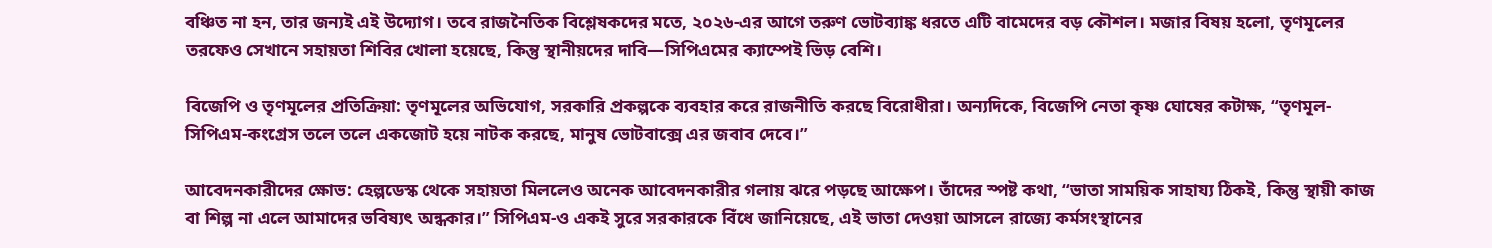বঞ্চিত না হন, তার জন্যই এই উদ্যোগ। তবে রাজনৈতিক বিশ্লেষকদের মতে, ২০২৬-এর আগে তরুণ ভোটব্যাঙ্ক ধরতে এটি বামেদের বড় কৌশল। মজার বিষয় হলো, তৃণমূলের তরফেও সেখানে সহায়তা শিবির খোলা হয়েছে, কিন্তু স্থানীয়দের দাবি—সিপিএমের ক্যাম্পেই ভিড় বেশি।

বিজেপি ও তৃণমূলের প্রতিক্রিয়া: তৃণমূলের অভিযোগ, সরকারি প্রকল্পকে ব্যবহার করে রাজনীতি করছে বিরোধীরা। অন্যদিকে, বিজেপি নেতা কৃষ্ণ ঘোষের কটাক্ষ, “তৃণমূল-সিপিএম-কংগ্রেস তলে তলে একজোট হয়ে নাটক করছে, মানুষ ভোটবাক্সে এর জবাব দেবে।”

আবেদনকারীদের ক্ষোভ: হেল্পডেস্ক থেকে সহায়তা মিললেও অনেক আবেদনকারীর গলায় ঝরে পড়ছে আক্ষেপ। তাঁদের স্পষ্ট কথা, “ভাতা সাময়িক সাহায্য ঠিকই, কিন্তু স্থায়ী কাজ বা শিল্প না এলে আমাদের ভবিষ্যৎ অন্ধকার।” সিপিএম-ও একই সুরে সরকারকে বিঁধে জানিয়েছে, এই ভাতা দেওয়া আসলে রাজ্যে কর্মসংস্থানের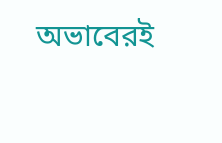অভাবেরই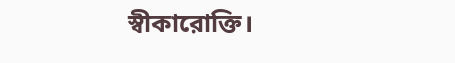স্বীকারোক্তি।